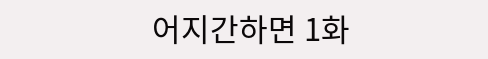어지간하면 1화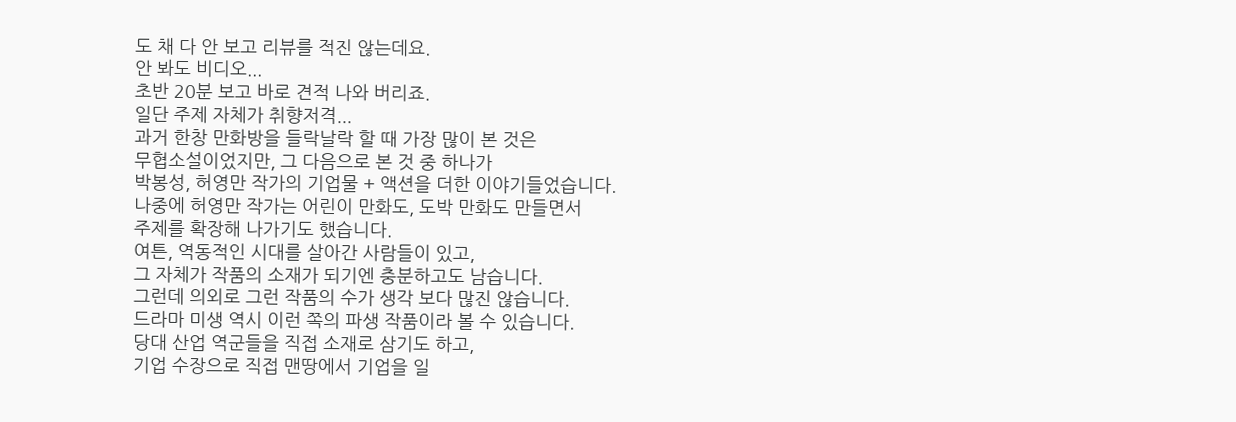도 채 다 안 보고 리뷰를 적진 않는데요.
안 봐도 비디오...
초반 20분 보고 바로 견적 나와 버리죠.
일단 주제 자체가 취향저격...
과거 한창 만화방을 들락날락 할 때 가장 많이 본 것은
무협소설이었지만, 그 다음으로 본 것 중 하나가
박봉성, 허영만 작가의 기업물 + 액션을 더한 이야기들었습니다.
나중에 허영만 작가는 어린이 만화도, 도박 만화도 만들면서
주제를 확장해 나가기도 했습니다.
여튼, 역동적인 시대를 살아간 사람들이 있고,
그 자체가 작품의 소재가 되기엔 충분하고도 남습니다.
그런데 의외로 그런 작품의 수가 생각 보다 많진 않습니다.
드라마 미생 역시 이런 쪽의 파생 작품이라 볼 수 있습니다.
당대 산업 역군들을 직접 소재로 삼기도 하고,
기업 수장으로 직접 맨땅에서 기업을 일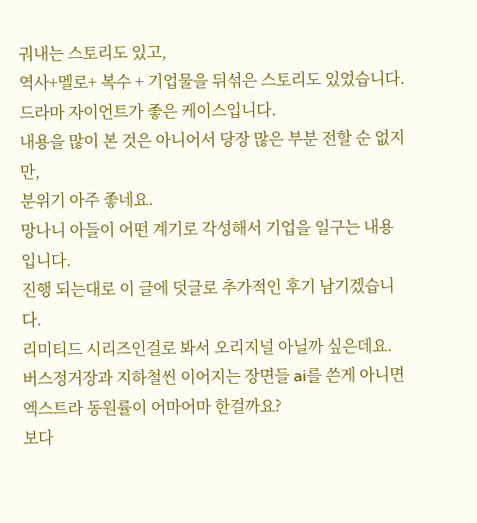궈내는 스토리도 있고,
역사+멜로+ 복수 + 기업물을 뒤섞은 스토리도 있었습니다. 드라마 자이언트가 좋은 케이스입니다.
내용을 많이 본 것은 아니어서 당장 많은 부분 전할 순 없지만,
분위기 아주 좋네요.
망나니 아들이 어떤 계기로 각성해서 기업을 일구는 내용입니다.
진행 되는대로 이 글에 덧글로 추가적인 후기 남기겠습니다.
리미티드 시리즈인걸로 봐서 오리지널 아닐까 싶은데요.
버스정거장과 지하철씬 이어지는 장면들 ai를 쓴게 아니면 엑스트라 동원률이 어마어마 한걸까요?
보다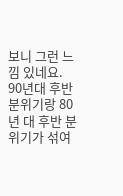보니 그런 느낌 있네요.
90년대 후반 분위기랑 80년 대 후반 분위기가 섞여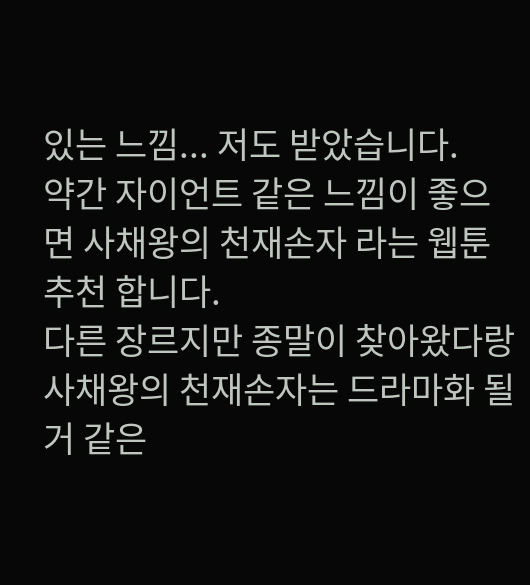있는 느낌... 저도 받았습니다.
약간 자이언트 같은 느낌이 좋으면 사채왕의 천재손자 라는 웹툰 추천 합니다.
다른 장르지만 종말이 찾아왔다랑 사채왕의 천재손자는 드라마화 될거 같은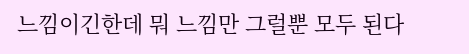느낌이긴한데 뭐 느낌만 그럴뿐 모두 된다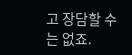고 장담할 수는 없죠.